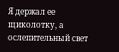Я держал ее щиколотку, а ослепительный свет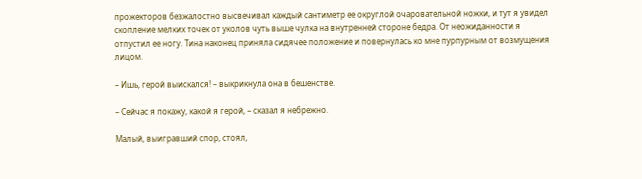прожекторов безжалостно высвечивал каждый сантиметр ее округлой очаровательной ножки, и тут я увидел скопление мелких точек от уколов чуть выше чулка на внутренней стороне бедра. От неожиданности я отпустил ее ногу. Тина наконец приняла сидячее положение и повернулась ко мне пурпурным от возмущения лицом.

– Ишь, герой выискался! – выкрикнула она в бешенстве.

– Сейчас я покажу, какой я герой, – сказал я небрежно.

Малый, выигравший спор, стоял,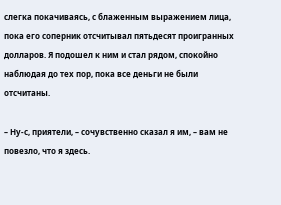слегка покачиваясь, с блаженным выражением лица, пока его соперник отсчитывал пятьдесят проигранных долларов. Я подошел к ним и стал рядом, спокойно наблюдая до тех пор, пока все деньги не были отсчитаны.

– Ну-с, приятели, – сочувственно сказал я им, – вам не повезло, что я здесь.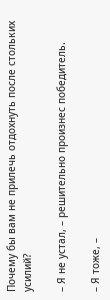Почему бы вам не прилечь отдохнуть после стольких усилий?

– Я не устал, – решительно произнес победитель.

– Я тоже, –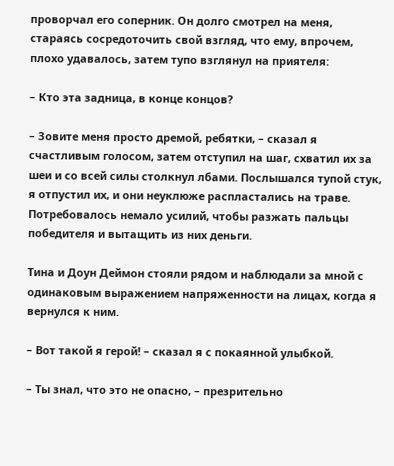проворчал его соперник. Он долго смотрел на меня, стараясь сосредоточить свой взгляд, что ему, впрочем, плохо удавалось, затем тупо взглянул на приятеля:

– Кто эта задница, в конце концов?

– Зовите меня просто дремой, ребятки, – сказал я счастливым голосом, затем отступил на шаг, схватил их за шеи и со всей силы столкнул лбами. Послышался тупой стук, я отпустил их, и они неуклюже распластались на траве. Потребовалось немало усилий, чтобы разжать пальцы победителя и вытащить из них деньги.

Тина и Доун Деймон стояли рядом и наблюдали за мной с одинаковым выражением напряженности на лицах, когда я вернулся к ним.

– Вот такой я герой! – сказал я с покаянной улыбкой.

– Ты знал, что это не опасно, – презрительно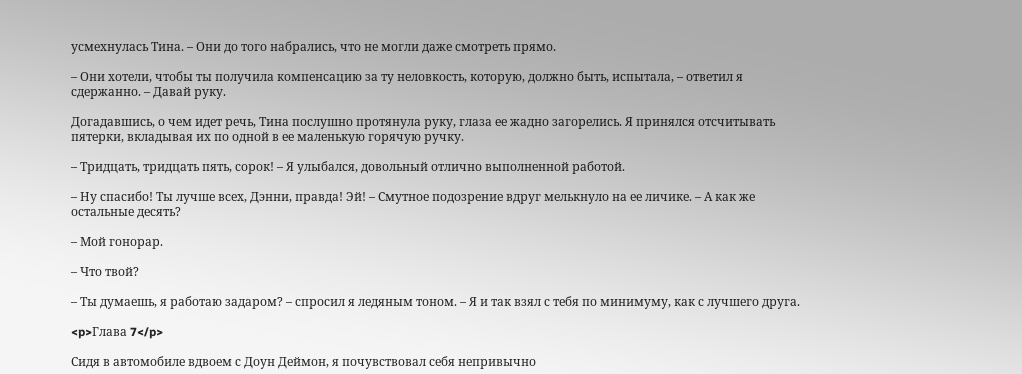усмехнулась Тина. – Они до того набрались, что не могли даже смотреть прямо.

– Они хотели, чтобы ты получила компенсацию за ту неловкость, которую, должно быть, испытала, – ответил я сдержанно. – Давай руку.

Догадавшись, о чем идет речь, Тина послушно протянула руку, глаза ее жадно загорелись. Я принялся отсчитывать пятерки, вкладывая их по одной в ее маленькую горячую ручку.

– Тридцать, тридцать пять, сорок! – Я улыбался, довольный отлично выполненной работой.

– Ну спасибо! Ты лучше всех, Дэнни, правда! Эй! – Смутное подозрение вдруг мелькнуло на ее личике. – А как же остальные десять?

– Мой гонорар.

– Что твой?

– Ты думаешь, я работаю задаром? – спросил я ледяным тоном. – Я и так взял с тебя по минимуму, как с лучшего друга.

<p>Глава 7</p>

Сидя в автомобиле вдвоем с Доун Деймон, я почувствовал себя непривычно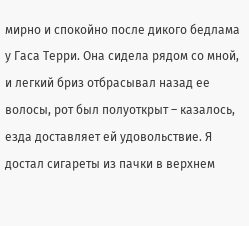мирно и спокойно после дикого бедлама у Гаса Терри. Она сидела рядом со мной, и легкий бриз отбрасывал назад ее волосы, рот был полуоткрыт – казалось, езда доставляет ей удовольствие. Я достал сигареты из пачки в верхнем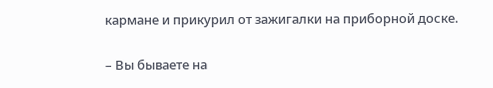кармане и прикурил от зажигалки на приборной доске.

– Вы бываете на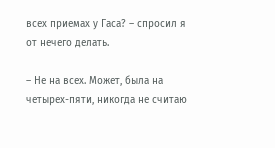всех приемах у Гаса? – спросил я от нечего делать.

– Не на всех. Может, была на четырех-пяти, никогда не считаю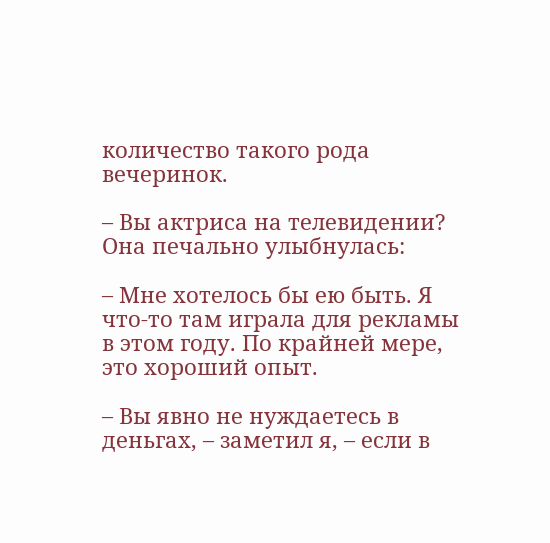количество такого рода вечеринок.

– Вы актриса на телевидении? Она печально улыбнулась:

– Мне хотелось бы ею быть. Я что-то там играла для рекламы в этом году. По крайней мере, это хороший опыт.

– Вы явно не нуждаетесь в деньгах, – заметил я, – если в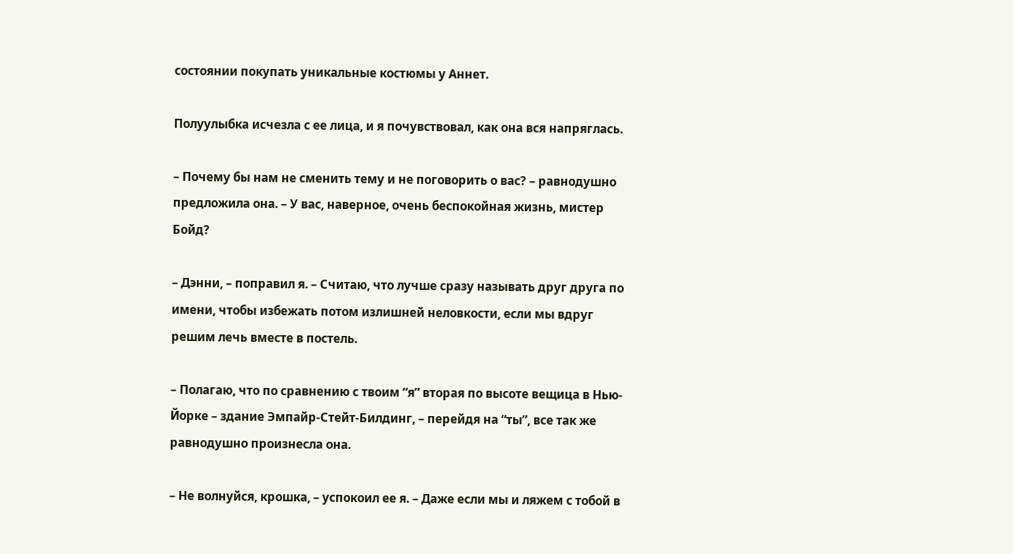состоянии покупать уникальные костюмы у Аннет.

Полуулыбка исчезла с ее лица, и я почувствовал, как она вся напряглась.

– Почему бы нам не сменить тему и не поговорить о вас? – равнодушно предложила она. – У вас, наверное, очень беспокойная жизнь, мистер Бойд?

– Дэнни, – поправил я. – Считаю, что лучше сразу называть друг друга по имени, чтобы избежать потом излишней неловкости, если мы вдруг решим лечь вместе в постель.

– Полагаю, что по сравнению с твоим “я” вторая по высоте вещица в Нью-Йорке – здание Эмпайр-Стейт-Билдинг, – перейдя на “ты”, все так же равнодушно произнесла она.

– Не волнуйся, крошка, – успокоил ее я. – Даже если мы и ляжем с тобой в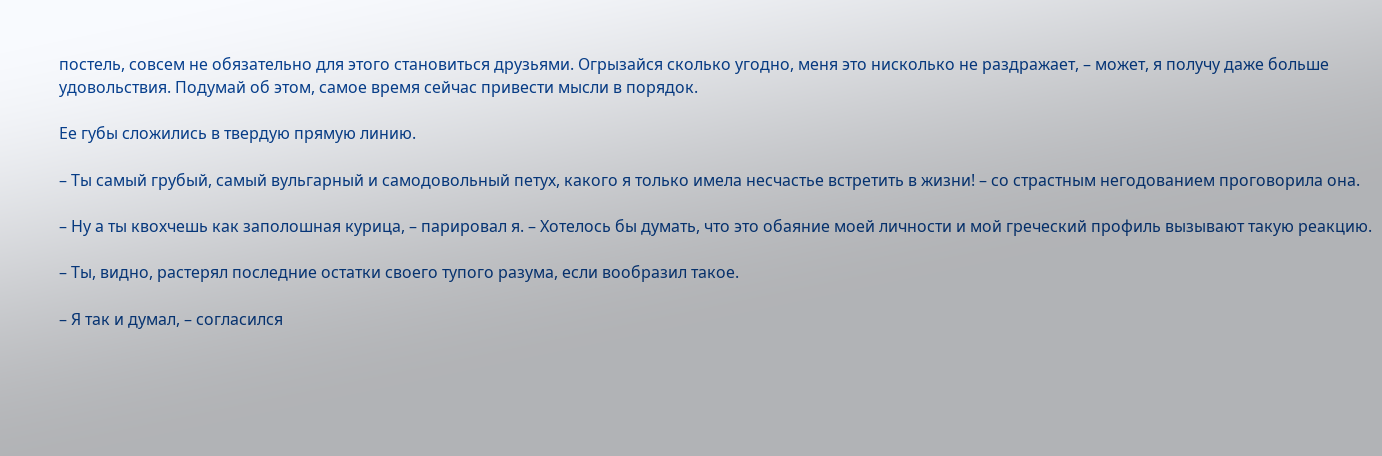постель, совсем не обязательно для этого становиться друзьями. Огрызайся сколько угодно, меня это нисколько не раздражает, – может, я получу даже больше удовольствия. Подумай об этом, самое время сейчас привести мысли в порядок.

Ее губы сложились в твердую прямую линию.

– Ты самый грубый, самый вульгарный и самодовольный петух, какого я только имела несчастье встретить в жизни! – со страстным негодованием проговорила она.

– Ну а ты квохчешь как заполошная курица, – парировал я. – Хотелось бы думать, что это обаяние моей личности и мой греческий профиль вызывают такую реакцию.

– Ты, видно, растерял последние остатки своего тупого разума, если вообразил такое.

– Я так и думал, – согласился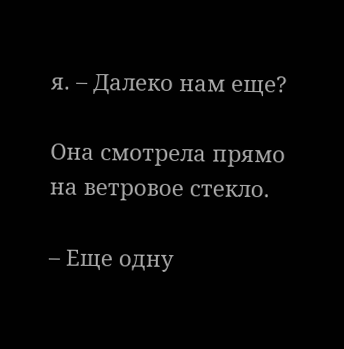я. – Далеко нам еще?

Она смотрела прямо на ветровое стекло.

– Еще одну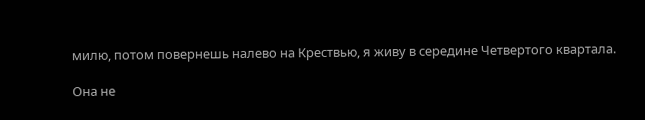милю, потом повернешь налево на Крествью, я живу в середине Четвертого квартала.

Она не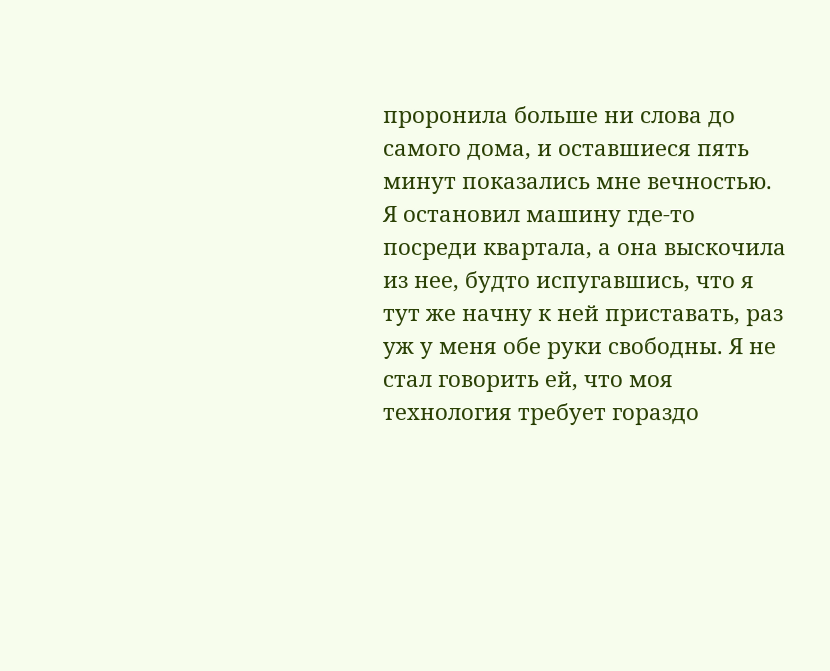проронила больше ни слова до самого дома, и оставшиеся пять минут показались мне вечностью. Я остановил машину где-то посреди квартала, а она выскочила из нее, будто испугавшись, что я тут же начну к ней приставать, раз уж у меня обе руки свободны. Я не стал говорить ей, что моя технология требует гораздо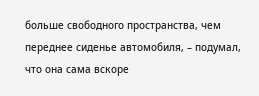больше свободного пространства, чем переднее сиденье автомобиля, – подумал, что она сама вскоре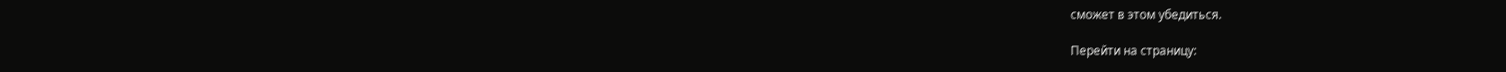сможет в этом убедиться.

Перейти на страницу: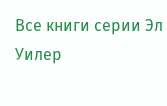Все книги серии Эл Уилер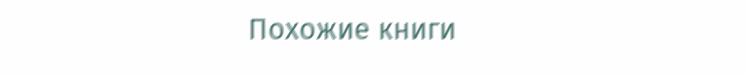Похожие книги